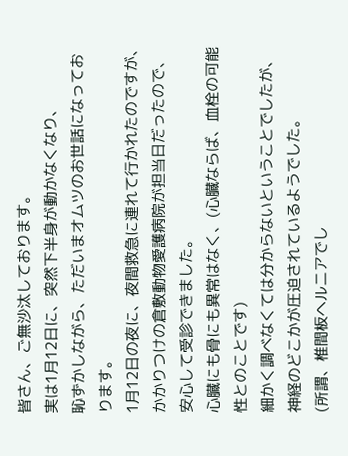皆さん、ご無沙汰しております。
実は1月12日に、突然下半身が動かなくなり、
恥ずかしながら、ただいまオムツのお世話になっております。
1月12日の夜に、夜間救急に連れて行かれたのですが、
かかりつけの倉敷動物愛護病院が担当日だったので、
安心して受診できました。
心臓にも骨にも異常はなく、(心臓ならば、血栓の可能性とのことです)
細かく調べなくては分からないということでしたが、
神経のどこかが圧迫されているようでした。
(所謂、椎間板ヘルニアでし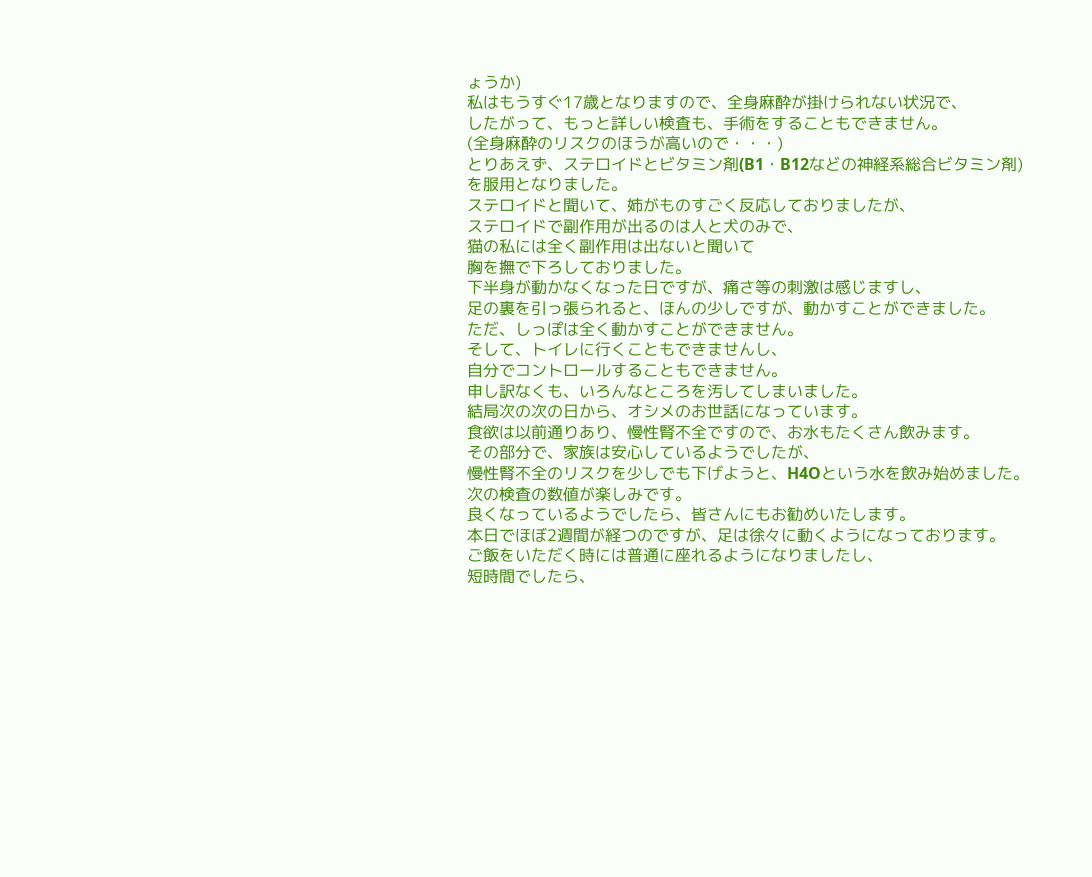ょうか)
私はもうすぐ17歳となりますので、全身麻酔が掛けられない状況で、
したがって、もっと詳しい検査も、手術をすることもできません。
(全身麻酔のリスクのほうが高いので・・・)
とりあえず、ステロイドとビタミン剤(B1・B12などの神経系総合ビタミン剤)
を服用となりました。
ステロイドと聞いて、姉がものすごく反応しておりましたが、
ステロイドで副作用が出るのは人と犬のみで、
猫の私には全く副作用は出ないと聞いて
胸を撫で下ろしておりました。
下半身が動かなくなった日ですが、痛さ等の刺激は感じますし、
足の裏を引っ張られると、ほんの少しですが、動かすことができました。
ただ、しっぽは全く動かすことができません。
そして、トイレに行くこともできませんし、
自分でコントロールすることもできません。
申し訳なくも、いろんなところを汚してしまいました。
結局次の次の日から、オシメのお世話になっています。
食欲は以前通りあり、慢性腎不全ですので、お水もたくさん飲みます。
その部分で、家族は安心しているようでしたが、
慢性腎不全のリスクを少しでも下げようと、H4Oという水を飲み始めました。
次の検査の数値が楽しみです。
良くなっているようでしたら、皆さんにもお勧めいたします。
本日でほぼ2週間が経つのですが、足は徐々に動くようになっております。
ご飯をいただく時には普通に座れるようになりましたし、
短時間でしたら、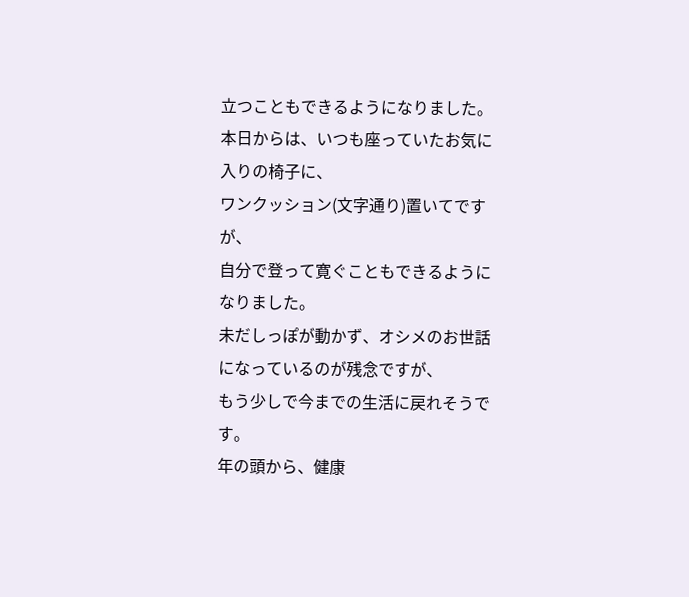立つこともできるようになりました。
本日からは、いつも座っていたお気に入りの椅子に、
ワンクッション(文字通り)置いてですが、
自分で登って寛ぐこともできるようになりました。
未だしっぽが動かず、オシメのお世話になっているのが残念ですが、
もう少しで今までの生活に戻れそうです。
年の頭から、健康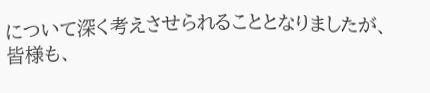について深く考えさせられることとなりましたが、
皆様も、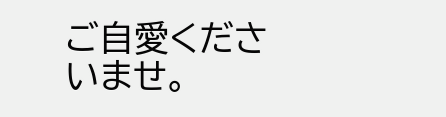ご自愛くださいませ。